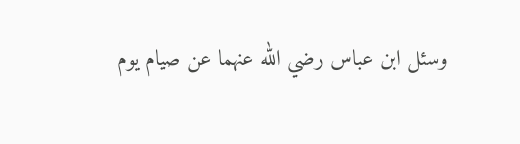وسئل ابن عباس رضي الله عنهما عن صيام يوم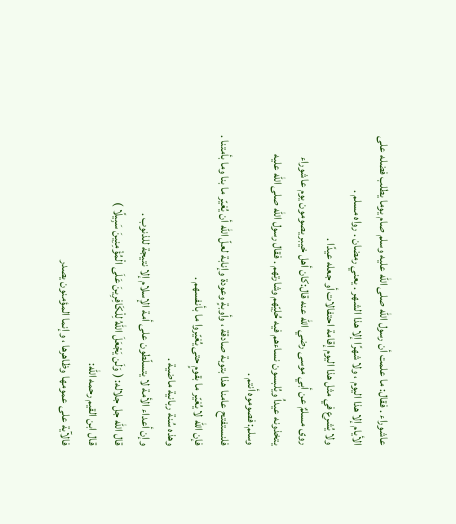عاشوراء . فقال: ما علمت أن رسول الله صلى الله عليه وسلم صام يوما يطلب فضله على الأيام إلا هذا اليوم ، ولا شهرًا إلا هذا الشهر . يعني رمضان . رواه مسلم .
ولا يُشرع في مثل هذا اليوم إقامة احتفالات أو جعله عيدًا .
روى مسلمٌ عن أبي موسى رضي الله عنه قال:كان أهل خيبر يصومون يوم عاشوراء يتخذونه عيداُ ويُلبسون نساءهم فيه حُلِيّهم وشارتهم . فقال رسول الله صلى الله عليه وسلم: فصوموه أنتم .
فلنستفتح عامنا هذا بتوبة صادقة ، وأوبةٍ وعودة وإنابة لعلّ الله أن يُغيّر ما بنا وما بأمتنا .
فإن الله لا يُغيّر ما بقومٍ حتى يُغيّروا ما بأنفسهم .
وهذه سُنة ربانية ماضية .
وإن أعداء الأمة لا يتسلّطون على أمة الإسلام إلا نتيجة للذنوب .
قال الله جل جلاله: ( وَلَن يَجْعَلَ اللّهُ لِلْكَافِرِينَ عَلَى الْمُؤْمِنِينَ سَبِيلًا )
قال ابن القيم رحمه الله:
فالآية على عمومها وظاهرها ، وإنما المؤمنون يصدر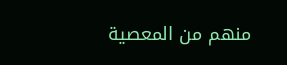منهم من المعصية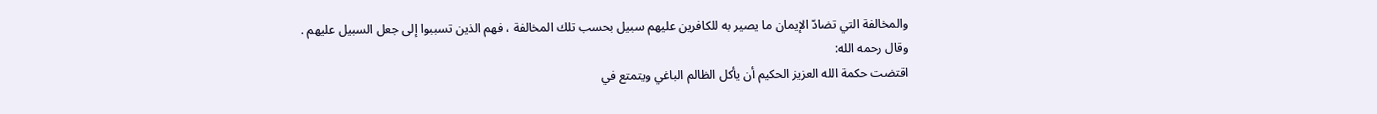والمخالفة التي تضادّ الإيمان ما يصير به للكافرين عليهم سبيل بحسب تلك المخالفة ، فهم الذين تسببوا إلى جعل السبيل عليهم .
وقال رحمه الله:
اقتضت حكمة الله العزيز الحكيم أن يأكل الظالم الباغي ويتمتع في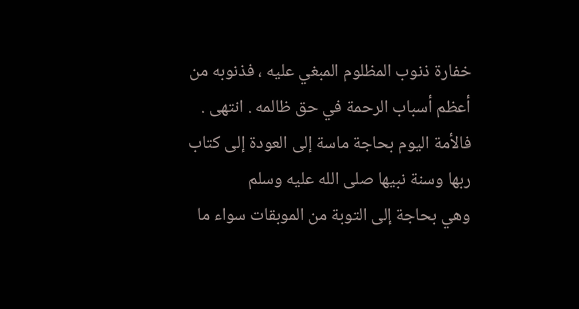خفارة ذنوب المظلوم المبغي عليه ، فذنوبه من أعظم أسباب الرحمة في حق ظالمه . انتهى .
فالأمة اليوم بحاجة ماسة إلى العودة إلى كتاب ربها وسنة نبيها صلى الله عليه وسلم
وهي بحاجة إلى التوبة من الموبقات سواء ما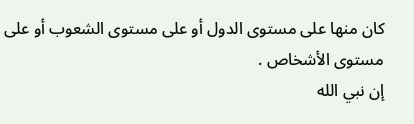كان منها على مستوى الدول أو على مستوى الشعوب أو على مستوى الأشخاص .
إن نبي الله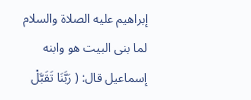إبراهيم عليه الصلاة والسلام لما بنى البيت هو وابنه إسماعيل قال: ( رَبَّنَا تَقَبَّلْ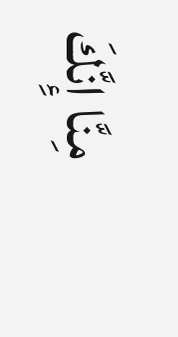مِنَّا إِنَّكَ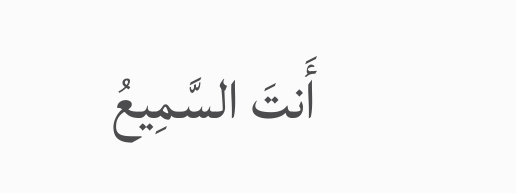أَنتَ السَّمِيعُ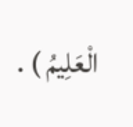الْعَلِيمُ ) .